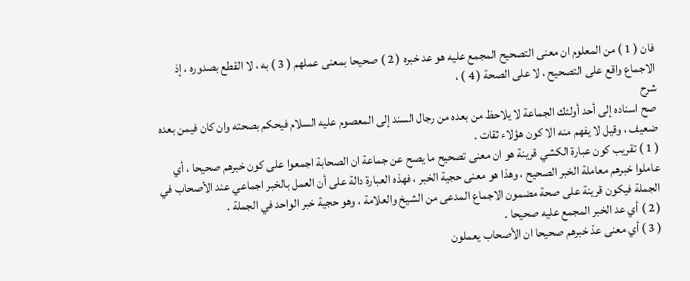فان ( 1 ) من المعلوم ان معنى التصحيح المجمع عليه هو عد خبره ( 2 ) صحيحا بمعنى عملهم ( 3 ) به ، لا القطع بصدوره ، إذ الاجماع واقع على التصحيح ، لا على الصحة ( 4 ) ،
شرح
صح اسناده إلى أحد أولئك الجماعة لا يلاحظ من بعده من رجال السند إلى المعصوم عليه السلام فيحكم بصحته وان كان فيمن بعده ضعيف ، وقيل لا يفهم منه الا كون هؤلاء ثقات .
( 1 ) تقريب كون عبارة الكشي قرينة هو ان معنى تصحيح ما يصح عن جماعة ان الصحابة اجمعوا على كون خبرهم صحيحا ، أي عاملوا خبرهم معاملة الخبر الصحيح ، وهذا هو معنى حجية الخبر ، فهذه العبارة دالة على أن العمل بالخبر اجماعي عند الأصحاب في الجملة فيكون قرينة على صحة مضمون الاجماع المدعى من الشيخ والعلامة ، وهو حجية خبر الواحد في الجملة .
( 2 ) أي عد الخبر المجمع عليه صحيحا .
( 3 ) أي معنى عدّ خبرهم صحيحا ان الأصحاب يعملون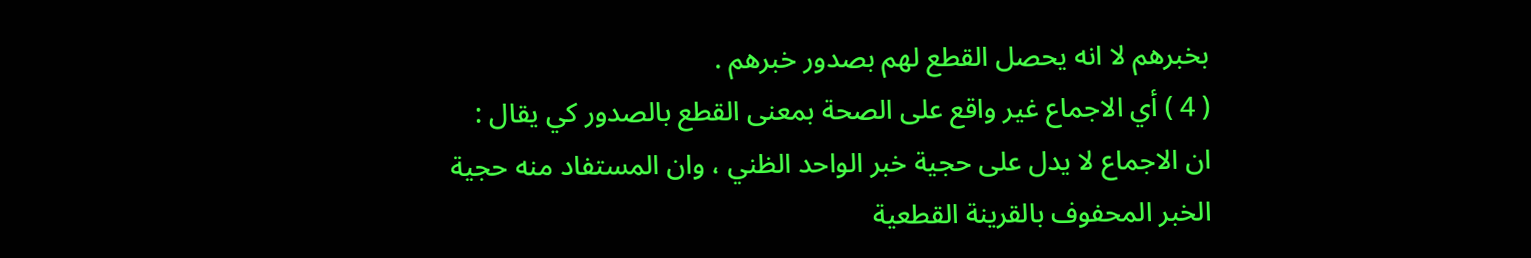بخبرهم لا انه يحصل القطع لهم بصدور خبرهم .
( 4 ) أي الاجماع غير واقع على الصحة بمعنى القطع بالصدور كي يقال : ان الاجماع لا يدل على حجية خبر الواحد الظني ، وان المستفاد منه حجية الخبر المحفوف بالقرينة القطعية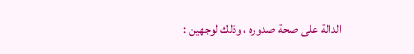الدالة على صحة صدوره ، وذلك لوجهين :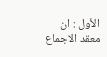الأول : ان معقد الاجماع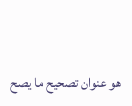هو عنوان تصحيح ما يصح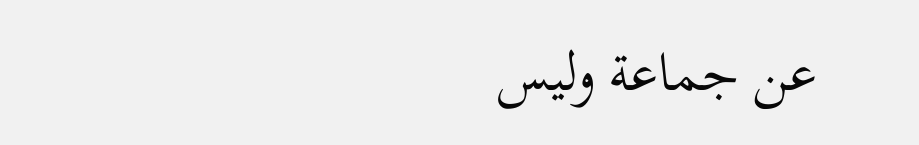عن جماعة وليس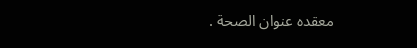معقده عنوان الصحة .